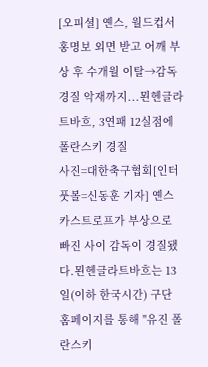[오피셜] 옌스, 월드컵서 홍명보 외면 받고 어깨 부상 후 수개월 이탈→감독 경질 악재까지...묀헨글라트바흐, 3연패 12실점에 폴란스키 경질
사진=대한축구협회[인터풋볼=신동훈 기자] 옌스 카스트로프가 부상으로 빠진 사이 감독이 경질됐다.묀헨글라트바흐는 13일(이하 한국시간) 구단 홈페이지를 통해 "유진 폴란스키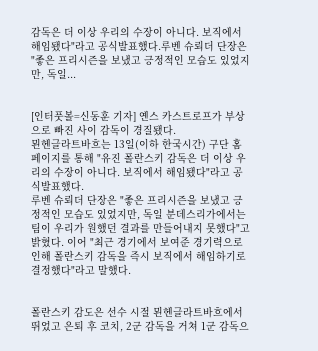감독은 더 이상 우리의 수장이 아니다. 보직에서 해임됐다"라고 공식발표했다.루벤 슈뢰더 단장은 "좋은 프리시즌을 보냈고 긍정적인 모습도 있었지만, 독일...


[인터풋볼=신동훈 기자] 옌스 카스트로프가 부상으로 빠진 사이 감독이 경질됐다.
묀헨글라트바흐는 13일(이하 한국시간) 구단 홈페이지를 통해 "유진 폴란스키 감독은 더 이상 우리의 수장이 아니다. 보직에서 해임됐다"라고 공식발표했다.
루벤 슈뢰더 단장은 "좋은 프리시즌을 보냈고 긍정적인 모습도 있었지만, 독일 분데스리가에서는 팀이 우리가 원했던 결과를 만들어내지 못했다"고 밝혔다. 이어 "최근 경기에서 보여준 경기력으로 인해 폴란스키 감독을 즉시 보직에서 해임하기로 결정했다"라고 말했다.


폴란스키 감도은 선수 시절 묀헨글라트바흐에서 뛰었고 은퇴 후 코치, 2군 감독을 거쳐 1군 감독으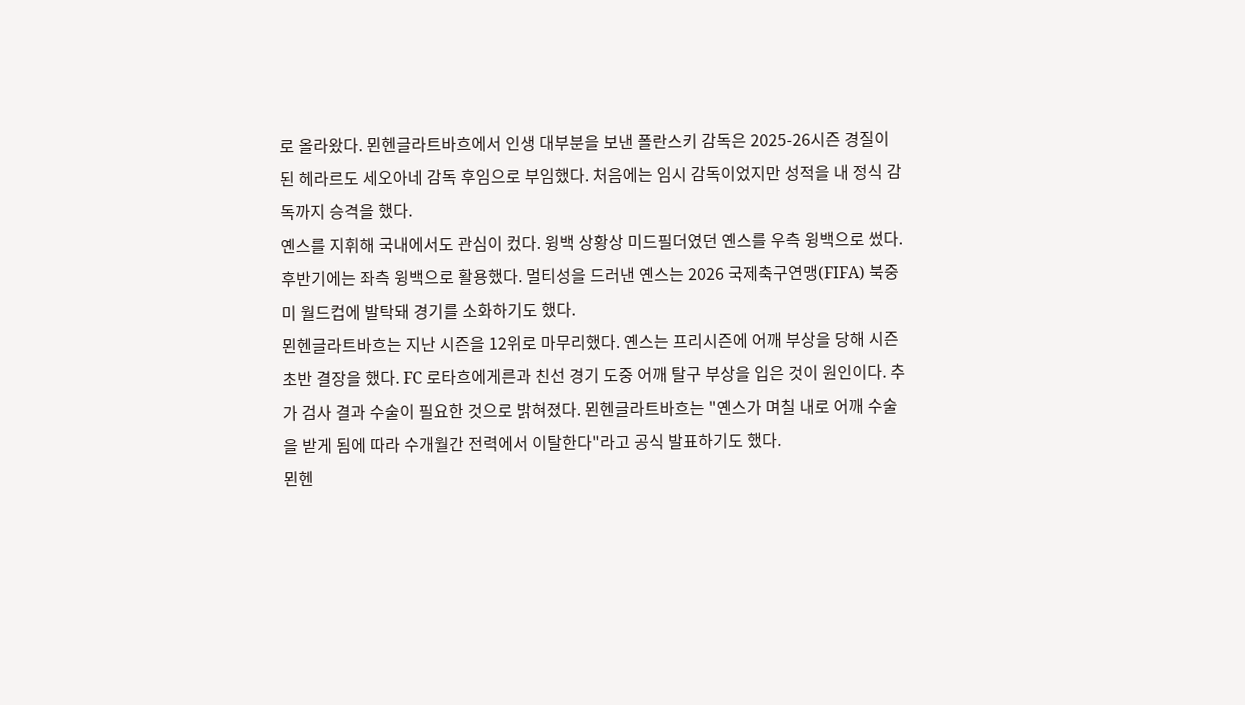로 올라왔다. 묀헨글라트바흐에서 인생 대부분을 보낸 폴란스키 감독은 2025-26시즌 경질이 된 헤라르도 세오아네 감독 후임으로 부임했다. 처음에는 임시 감독이었지만 성적을 내 정식 감독까지 승격을 했다.
옌스를 지휘해 국내에서도 관심이 컸다. 윙백 상황상 미드필더였던 옌스를 우측 윙백으로 썼다. 후반기에는 좌측 윙백으로 활용했다. 멀티성을 드러낸 옌스는 2026 국제축구연맹(FIFA) 북중미 월드컵에 발탁돼 경기를 소화하기도 했다.
묀헨글라트바흐는 지난 시즌을 12위로 마무리했다. 옌스는 프리시즌에 어깨 부상을 당해 시즌 초반 결장을 했다. FC 로타흐에게른과 친선 경기 도중 어깨 탈구 부상을 입은 것이 원인이다. 추가 검사 결과 수술이 필요한 것으로 밝혀졌다. 묀헨글라트바흐는 "옌스가 며칠 내로 어깨 수술을 받게 됨에 따라 수개월간 전력에서 이탈한다"라고 공식 발표하기도 했다.
묀헨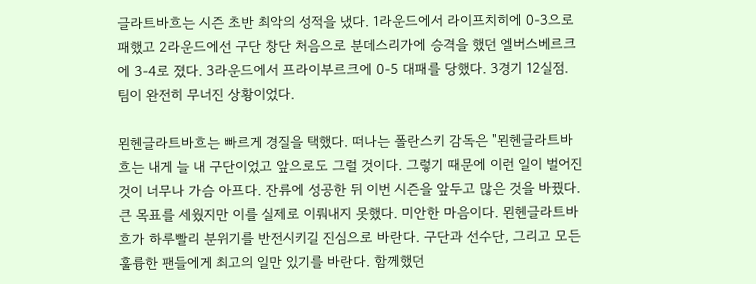글라트바흐는 시즌 초반 최악의 성적을 냈다. 1라운드에서 라이프치히에 0-3으로 패했고 2라운드에선 구단 창단 처음으로 분데스리가에 승격을 했던 엘버스베르크에 3-4로 졌다. 3라운드에서 프라이부르크에 0-5 대패를 당했다. 3경기 12실점. 팀이 완전히 무너진 상황이었다.

묀헨글라트바흐는 빠르게 경질을 택했다. 떠나는 폴란스키 감독은 "묀헨글라트바흐는 내게 늘 내 구단이었고 앞으로도 그럴 것이다. 그렇기 때문에 이런 일이 벌어진 것이 너무나 가슴 아프다. 잔류에 성공한 뒤 이번 시즌을 앞두고 많은 것을 바꿨다. 큰 목표를 세웠지만 이를 실제로 이뤄내지 못했다. 미안한 마음이다. 묀헨글라트바흐가 하루빨리 분위기를 반전시키길 진심으로 바란다. 구단과 선수단, 그리고 모든 훌륭한 팬들에게 최고의 일만 있기를 바란다. 함께했던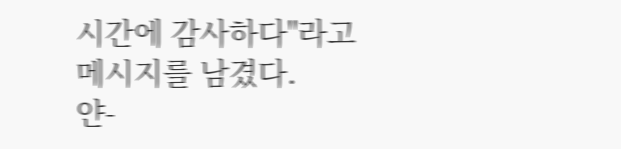시간에 감사하다"라고 메시지를 남겼다.
얀-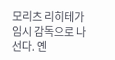모리츠 리히테가 임시 감독으로 나선다. 옌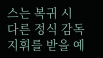스는 복귀 시 다른 정식 감독 지휘를 받을 예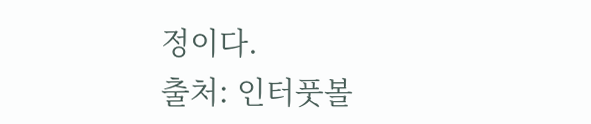정이다.
출처: 인터풋볼